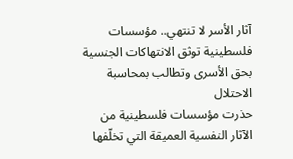آثار الأسر لا تنتهي.. مؤسسات فلسطينية توثق الانتهاكات الجنسية بحق الأسرى وتطالب بمحاسبة الاحتلال
حذرت مؤسسات فلسطينية من الآثار النفسية العميقة التي تخلّفها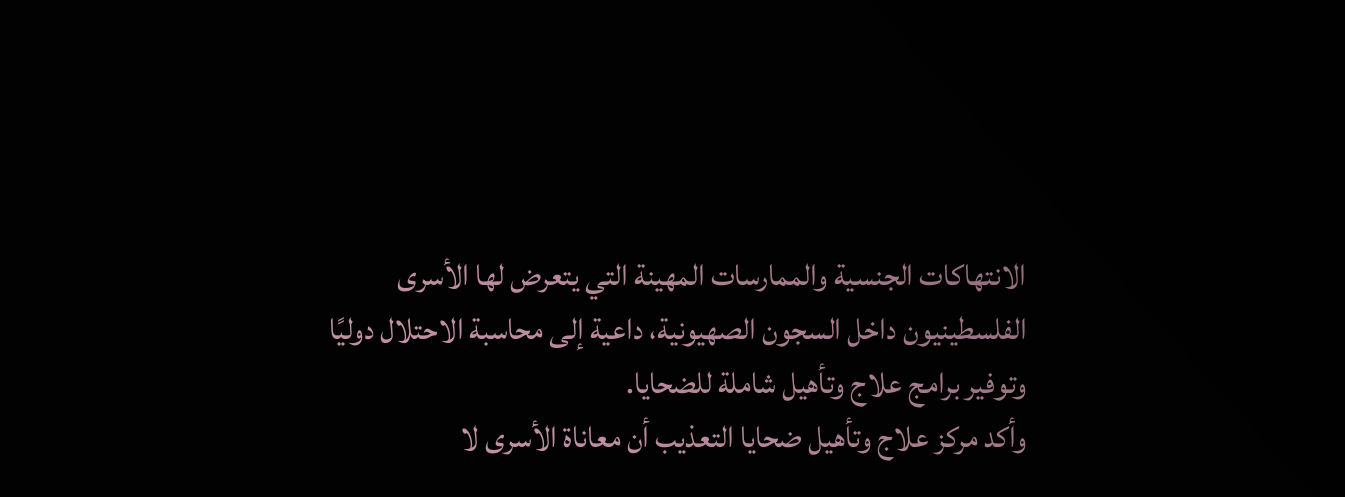الانتهاكات الجنسية والممارسات المهينة التي يتعرض لها الأسرى الفلسطينيون داخل السجون الصهيونية، داعية إلى محاسبة الاحتلال دوليًا وتوفير برامج علاج وتأهيل شاملة للضحايا.
وأكد مركز علاج وتأهيل ضحايا التعذيب أن معاناة الأسرى لا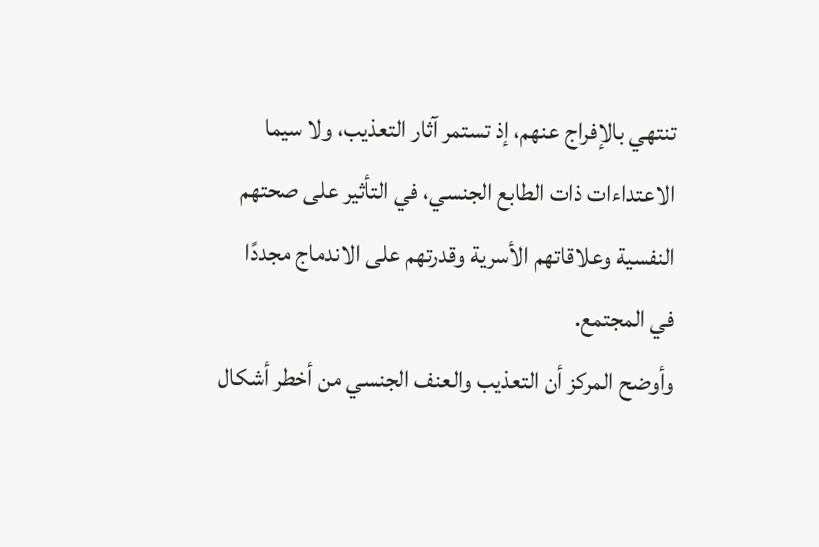تنتهي بالإفراج عنهم، إذ تستمر آثار التعذيب، ولا سيما الاعتداءات ذات الطابع الجنسي، في التأثير على صحتهم النفسية وعلاقاتهم الأسرية وقدرتهم على الاندماج مجددًا في المجتمع.
وأوضح المركز أن التعذيب والعنف الجنسي من أخطر أشكال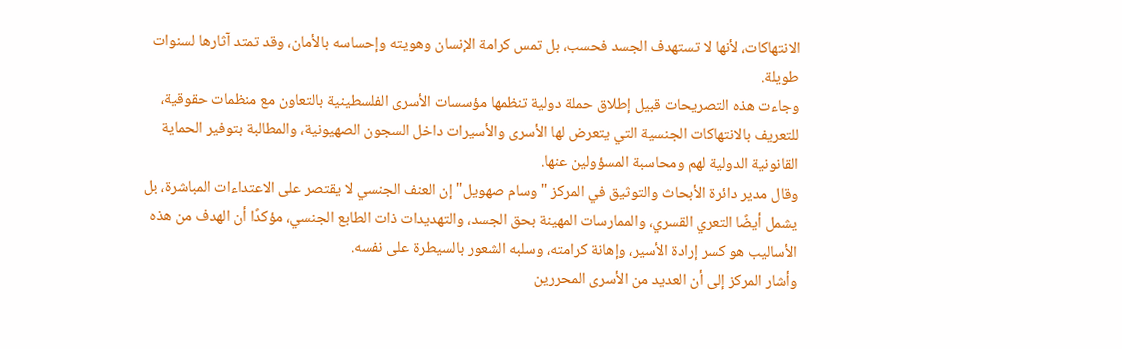الانتهاكات، لأنها لا تستهدف الجسد فحسب، بل تمس كرامة الإنسان وهويته وإحساسه بالأمان، وقد تمتد آثارها لسنوات طويلة.
وجاءت هذه التصريحات قبيل إطلاق حملة دولية تنظمها مؤسسات الأسرى الفلسطينية بالتعاون مع منظمات حقوقية، للتعريف بالانتهاكات الجنسية التي يتعرض لها الأسرى والأسيرات داخل السجون الصهيونية، والمطالبة بتوفير الحماية القانونية الدولية لهم ومحاسبة المسؤولين عنها.
وقال مدير دائرة الأبحاث والتوثيق في المركز "وسام صهويل" إن العنف الجنسي لا يقتصر على الاعتداءات المباشرة، بل يشمل أيضًا التعري القسري، والممارسات المهينة بحق الجسد، والتهديدات ذات الطابع الجنسي، مؤكدًا أن الهدف من هذه الأساليب هو كسر إرادة الأسير، وإهانة كرامته، وسلبه الشعور بالسيطرة على نفسه.
وأشار المركز إلى أن العديد من الأسرى المحررين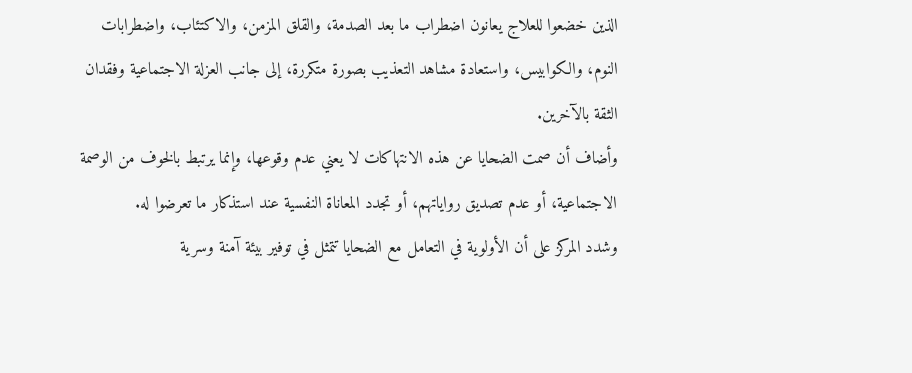الذين خضعوا للعلاج يعانون اضطراب ما بعد الصدمة، والقلق المزمن، والاكتئاب، واضطرابات النوم، والكوابيس، واستعادة مشاهد التعذيب بصورة متكررة، إلى جانب العزلة الاجتماعية وفقدان الثقة بالآخرين.
وأضاف أن صمت الضحايا عن هذه الانتهاكات لا يعني عدم وقوعها، وإنما يرتبط بالخوف من الوصمة الاجتماعية، أو عدم تصديق رواياتهم، أو تجدد المعاناة النفسية عند استذكار ما تعرضوا له.
وشدد المركز على أن الأولوية في التعامل مع الضحايا تتمثل في توفير بيئة آمنة وسرية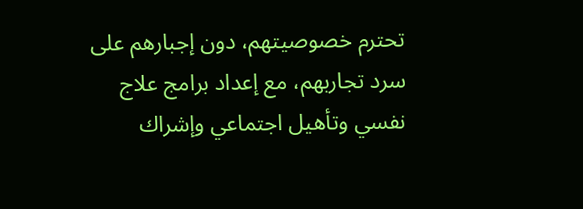تحترم خصوصيتهم، دون إجبارهم على سرد تجاربهم، مع إعداد برامج علاج نفسي وتأهيل اجتماعي وإشراك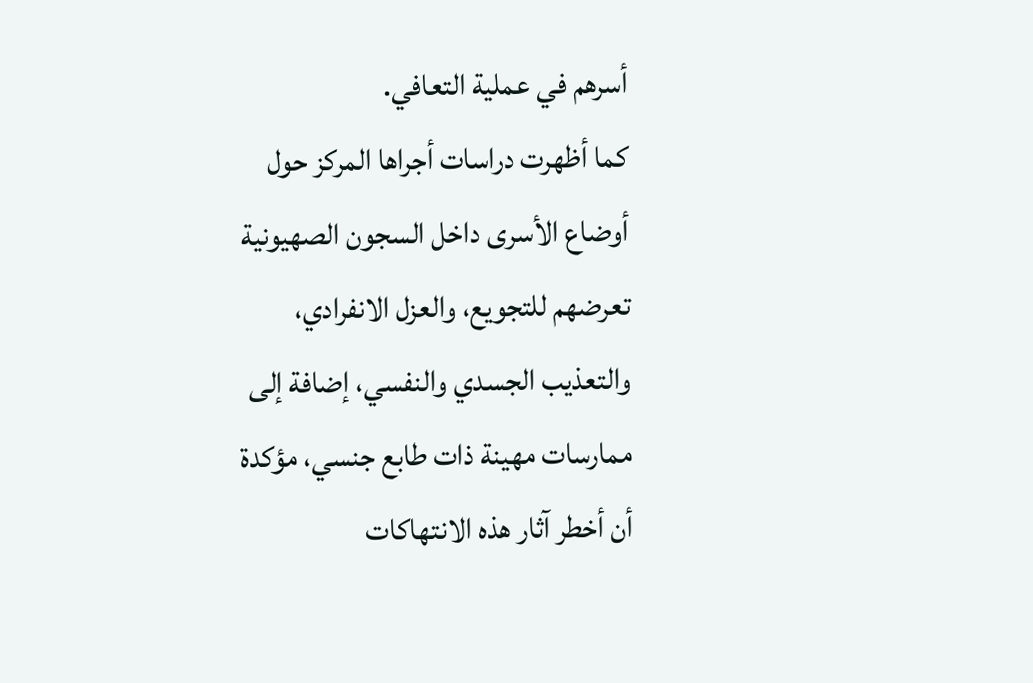أسرهم في عملية التعافي.
كما أظهرت دراسات أجراها المركز حول أوضاع الأسرى داخل السجون الصهيونية تعرضهم للتجويع، والعزل الانفرادي، والتعذيب الجسدي والنفسي، إضافة إلى ممارسات مهينة ذات طابع جنسي، مؤكدة أن أخطر آثار هذه الانتهاكات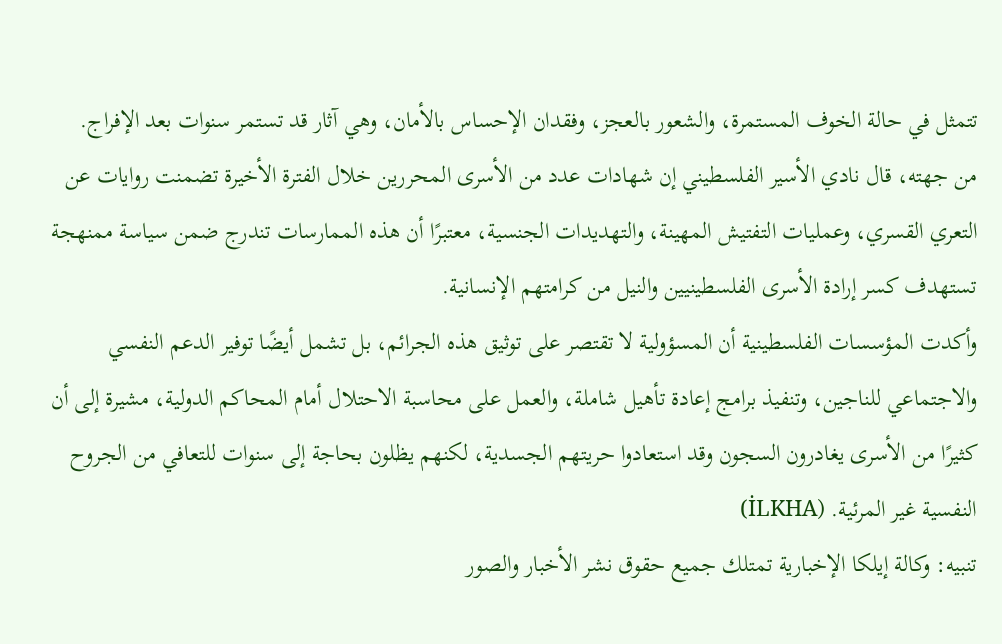تتمثل في حالة الخوف المستمرة، والشعور بالعجز، وفقدان الإحساس بالأمان، وهي آثار قد تستمر سنوات بعد الإفراج.
من جهته، قال نادي الأسير الفلسطيني إن شهادات عدد من الأسرى المحررين خلال الفترة الأخيرة تضمنت روايات عن التعري القسري، وعمليات التفتيش المهينة، والتهديدات الجنسية، معتبرًا أن هذه الممارسات تندرج ضمن سياسة ممنهجة تستهدف كسر إرادة الأسرى الفلسطينيين والنيل من كرامتهم الإنسانية.
وأكدت المؤسسات الفلسطينية أن المسؤولية لا تقتصر على توثيق هذه الجرائم، بل تشمل أيضًا توفير الدعم النفسي والاجتماعي للناجين، وتنفيذ برامج إعادة تأهيل شاملة، والعمل على محاسبة الاحتلال أمام المحاكم الدولية، مشيرة إلى أن كثيرًا من الأسرى يغادرون السجون وقد استعادوا حريتهم الجسدية، لكنهم يظلون بحاجة إلى سنوات للتعافي من الجروح النفسية غير المرئية. (İLKHA)
تنبيه: وكالة إيلكا الإخبارية تمتلك جميع حقوق نشر الأخبار والصور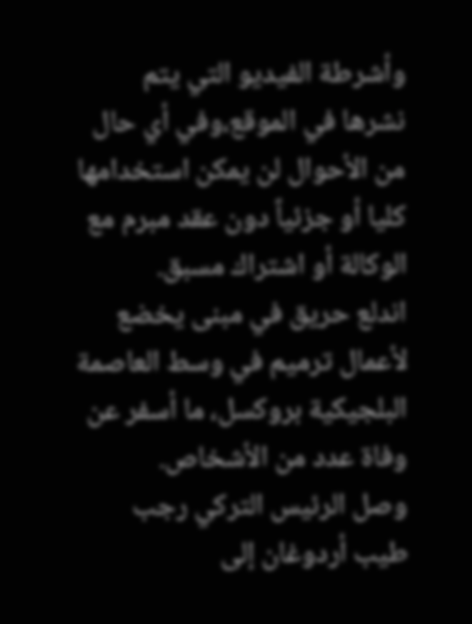وأشرطة الفيديو التي يتم نشرها في الموقع،وفي أي حال من الأحوال لن يمكن استخدامها كليا أو جزئياً دون عقد مبرم مع الوكالة أو اشتراك مسبق.
اندلع حريق في مبنى يخضع لأعمال ترميم في وسط العاصمة البلجيكية بروكسل، ما أسفر عن وفاة عدد من الأشخاص.
وصل الرئيس التركي رجب طيب أردوغان إلى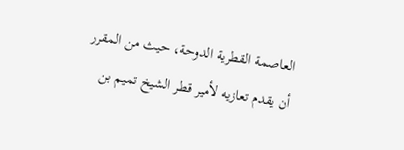العاصمة القطرية الدوحة، حيث من المقرر أن يقدم تعازيه لأمير قطر الشيخ تميم بن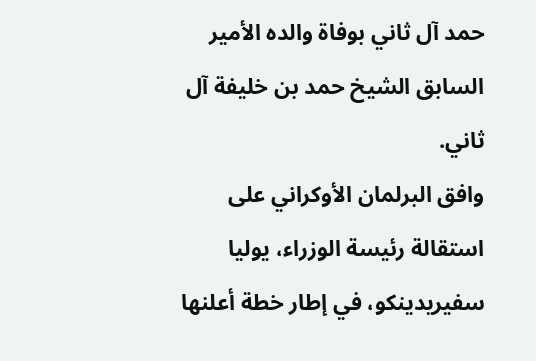حمد آل ثاني بوفاة والده الأمير السابق الشيخ حمد بن خليفة آل ثاني.
وافق البرلمان الأوكراني على استقالة رئيسة الوزراء، يوليا سفيريدينكو، في إطار خطة أعلنها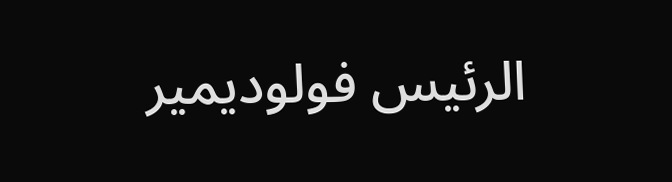الرئيس فولوديمير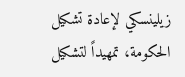زيلينسكي لإعادة تشكيل الحكومة، تمهيداً لتشكيل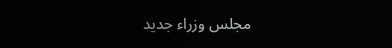مجلس وزراء جديد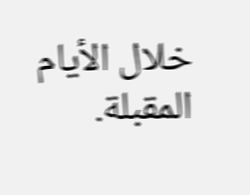خلال الأيام المقبلة.